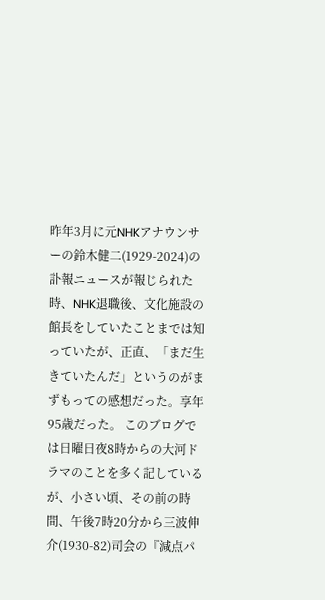昨年3月に元NHKアナウンサーの鈴木健二(1929-2024)の訃報ニュースが報じられた時、NHK退職後、文化施設の館長をしていたことまでは知っていたが、正直、「まだ生きていたんだ」というのがまずもっての感想だった。享年95歳だった。 このブログでは日曜日夜8時からの大河ドラマのことを多く記しているが、小さい頃、その前の時間、午後7時20分から三波伸介(1930-82)司会の『減点パ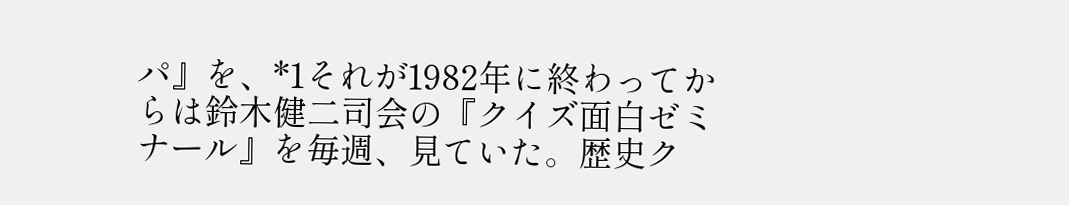パ』を、*1それが1982年に終わってからは鈴木健二司会の『クイズ面白ゼミナール』を毎週、見ていた。歴史ク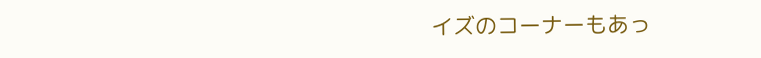イズのコーナーもあっ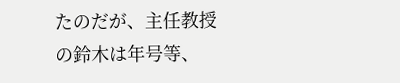たのだが、主任教授の鈴木は年号等、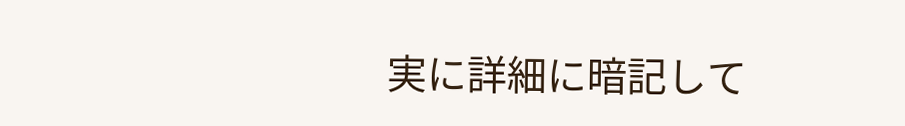実に詳細に暗記して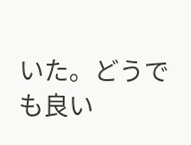いた。どうでも良い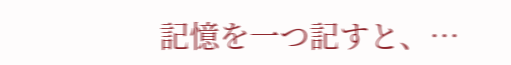記憶を一つ記すと、…